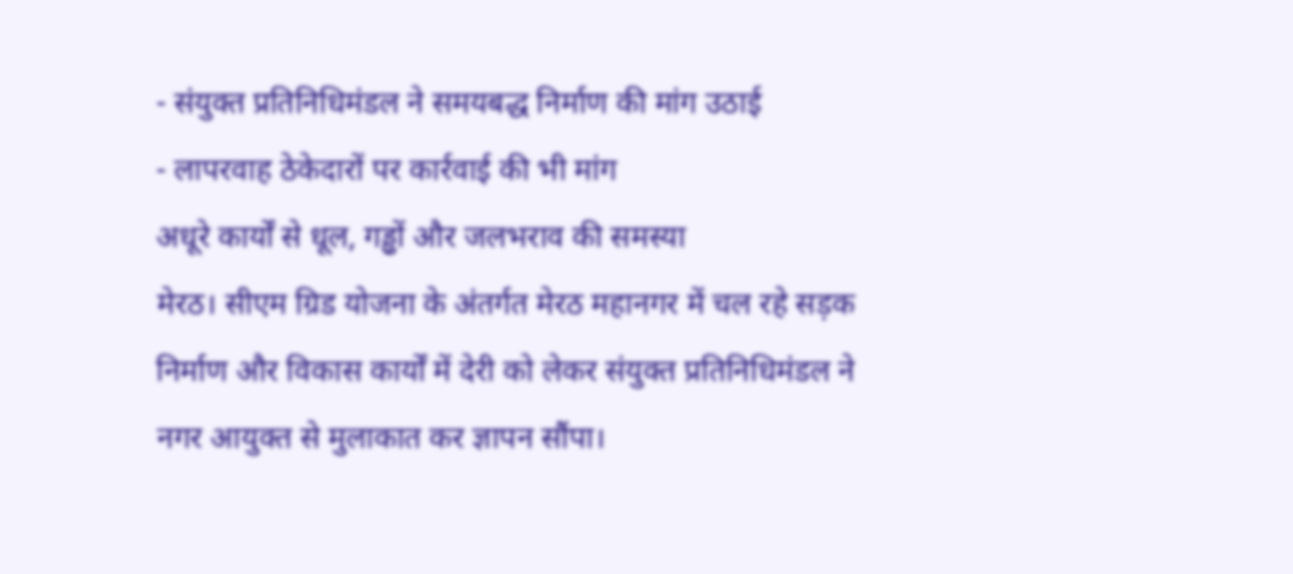- संयुक्त प्रतिनिधिमंडल ने समयबद्ध निर्माण की मांग उठाई
- लापरवाह ठेकेदारों पर कार्रवाई की भी मांग
अधूरे कार्यों से धूल, गड्ढों और जलभराव की समस्या
मेरठ। सीएम ग्रिड योजना के अंतर्गत मेरठ महानगर में चल रहे सड़क निर्माण और विकास कार्यों में देरी को लेकर संयुक्त प्रतिनिधिमंडल ने नगर आयुक्त से मुलाकात कर ज्ञापन सौंपा।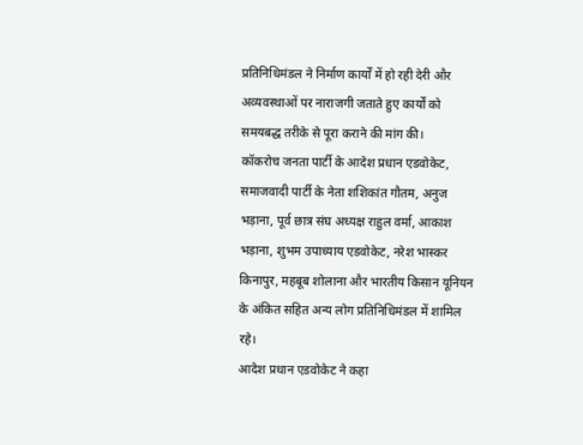प्रतिनिधिमंडल ने निर्माण कार्यों में हो रही देरी और अव्यवस्थाओं पर नाराजगी जताते हुए कार्यों को समयबद्ध तरीके से पूरा कराने की मांग की।
कॉकरोच जनता पार्टी के आदेश प्रधान एडवोकेट, समाजवादी पार्टी के नेता शशिकांत गौतम, अनुज भड़ाना, पूर्व छात्र संघ अध्यक्ष राहुल वर्मा, आकाश भड़ाना, शुभम उपाध्याय एडवोकेट, नरेश भास्कर किनापुर, महबूब शोलाना और भारतीय किसान यूनियन के अंकित सहित अन्य लोग प्रतिनिधिमंडल में शामिल रहे।
आदेश प्रधान एडवोकेट ने कहा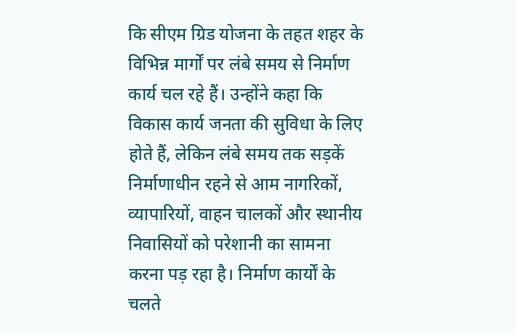कि सीएम ग्रिड योजना के तहत शहर के विभिन्न मार्गों पर लंबे समय से निर्माण कार्य चल रहे हैं। उन्होंने कहा कि विकास कार्य जनता की सुविधा के लिए होते हैं, लेकिन लंबे समय तक सड़कें निर्माणाधीन रहने से आम नागरिकों, व्यापारियों, वाहन चालकों और स्थानीय निवासियों को परेशानी का सामना करना पड़ रहा है। निर्माण कार्यों के चलते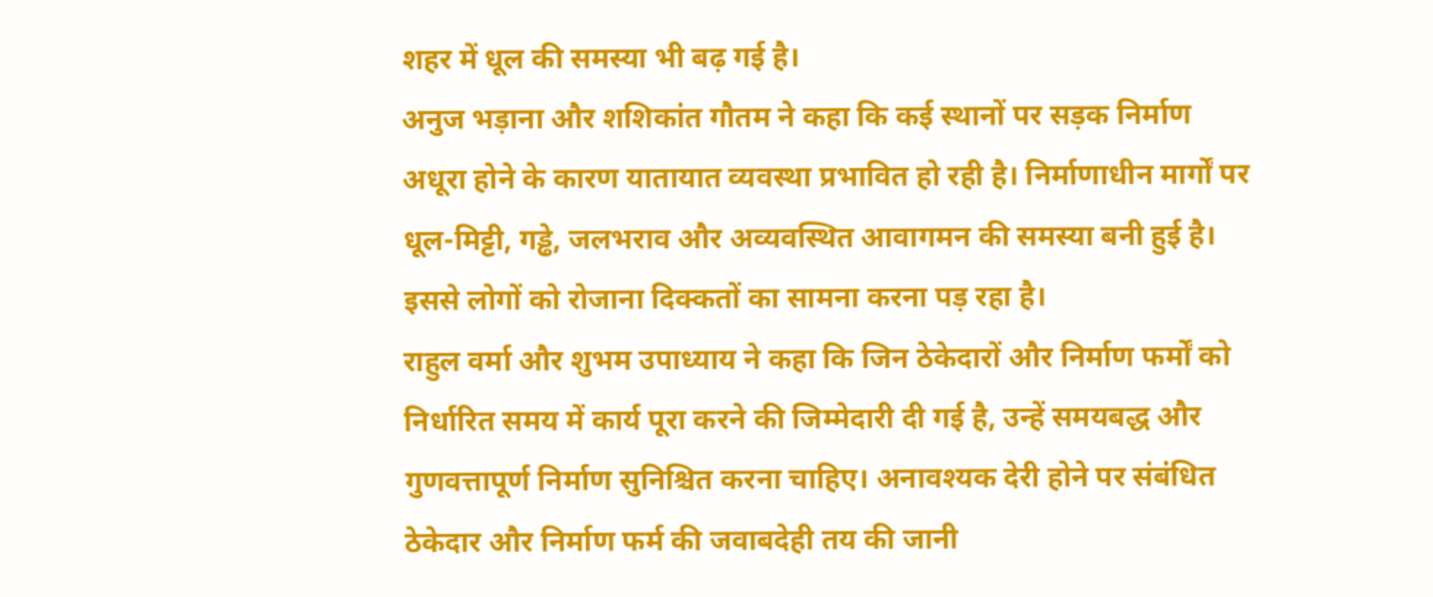शहर में धूल की समस्या भी बढ़ गई है।
अनुज भड़ाना और शशिकांत गौतम ने कहा कि कई स्थानों पर सड़क निर्माण अधूरा होने के कारण यातायात व्यवस्था प्रभावित हो रही है। निर्माणाधीन मार्गों पर धूल-मिट्टी, गड्ढे, जलभराव और अव्यवस्थित आवागमन की समस्या बनी हुई है। इससे लोगों को रोजाना दिक्कतों का सामना करना पड़ रहा है।
राहुल वर्मा और शुभम उपाध्याय ने कहा कि जिन ठेकेदारों और निर्माण फर्मों को निर्धारित समय में कार्य पूरा करने की जिम्मेदारी दी गई है, उन्हें समयबद्ध और गुणवत्तापूर्ण निर्माण सुनिश्चित करना चाहिए। अनावश्यक देरी होने पर संबंधित ठेकेदार और निर्माण फर्म की जवाबदेही तय की जानी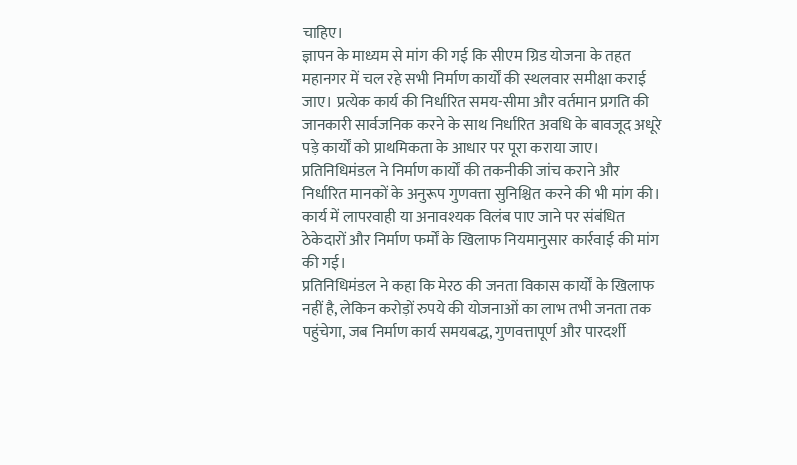चाहिए।
ज्ञापन के माध्यम से मांग की गई कि सीएम ग्रिड योजना के तहत महानगर में चल रहे सभी निर्माण कार्यों की स्थलवार समीक्षा कराई जाए। प्रत्येक कार्य की निर्धारित समय-सीमा और वर्तमान प्रगति की जानकारी सार्वजनिक करने के साथ निर्धारित अवधि के बावजूद अधूरे पड़े कार्यों को प्राथमिकता के आधार पर पूरा कराया जाए।
प्रतिनिधिमंडल ने निर्माण कार्यों की तकनीकी जांच कराने और निर्धारित मानकों के अनुरूप गुणवत्ता सुनिश्चित करने की भी मांग की। कार्य में लापरवाही या अनावश्यक विलंब पाए जाने पर संबंधित ठेकेदारों और निर्माण फर्मों के खिलाफ नियमानुसार कार्रवाई की मांग की गई।
प्रतिनिधिमंडल ने कहा कि मेरठ की जनता विकास कार्यों के खिलाफ नहीं है, लेकिन करोड़ों रुपये की योजनाओं का लाभ तभी जनता तक पहुंचेगा, जब निर्माण कार्य समयबद्ध, गुणवत्तापूर्ण और पारदर्शी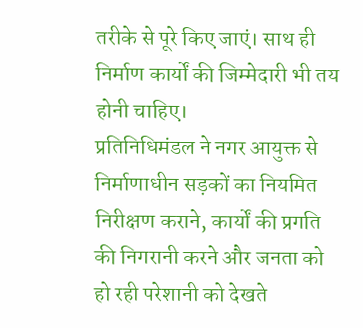तरीके से पूरे किए जाएं। साथ ही निर्माण कार्यों की जिम्मेदारी भी तय होनी चाहिए।
प्रतिनिधिमंडल ने नगर आयुक्त से निर्माणाधीन सड़कों का नियमित निरीक्षण कराने, कार्यों की प्रगति की निगरानी करने और जनता को हो रही परेशानी को देखते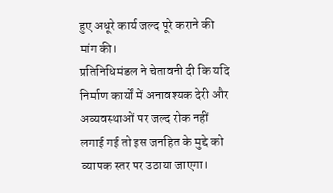हुए अधूरे कार्य जल्द पूरे कराने की मांग की।
प्रतिनिधिमंडल ने चेतावनी दी कि यदि निर्माण कार्यों में अनावश्यक देरी और अव्यवस्थाओं पर जल्द रोक नहीं लगाई गई तो इस जनहित के मुद्दे को व्यापक स्तर पर उठाया जाएगा।